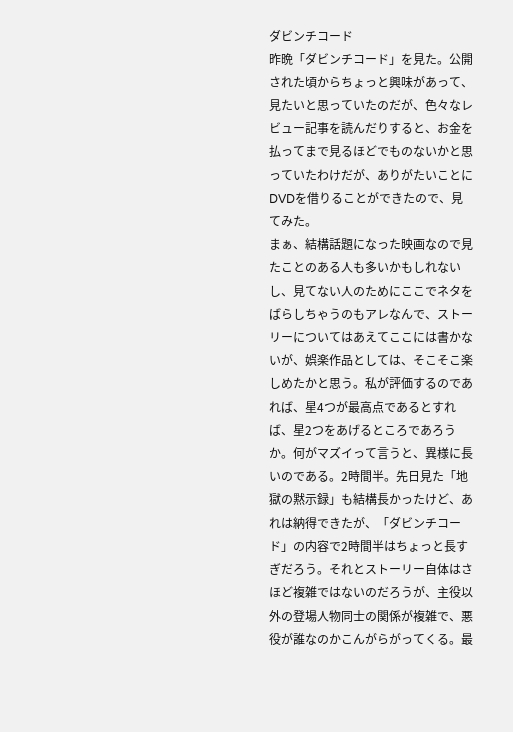ダビンチコード
昨晩「ダビンチコード」を見た。公開された頃からちょっと興味があって、見たいと思っていたのだが、色々なレビュー記事を読んだりすると、お金を払ってまで見るほどでものないかと思っていたわけだが、ありがたいことにDVDを借りることができたので、見てみた。
まぁ、結構話題になった映画なので見たことのある人も多いかもしれないし、見てない人のためにここでネタをばらしちゃうのもアレなんで、ストーリーについてはあえてここには書かないが、娯楽作品としては、そこそこ楽しめたかと思う。私が評価するのであれば、星4つが最高点であるとすれば、星2つをあげるところであろうか。何がマズイって言うと、異様に長いのである。2時間半。先日見た「地獄の黙示録」も結構長かったけど、あれは納得できたが、「ダビンチコード」の内容で2時間半はちょっと長すぎだろう。それとストーリー自体はさほど複雑ではないのだろうが、主役以外の登場人物同士の関係が複雑で、悪役が誰なのかこんがらがってくる。最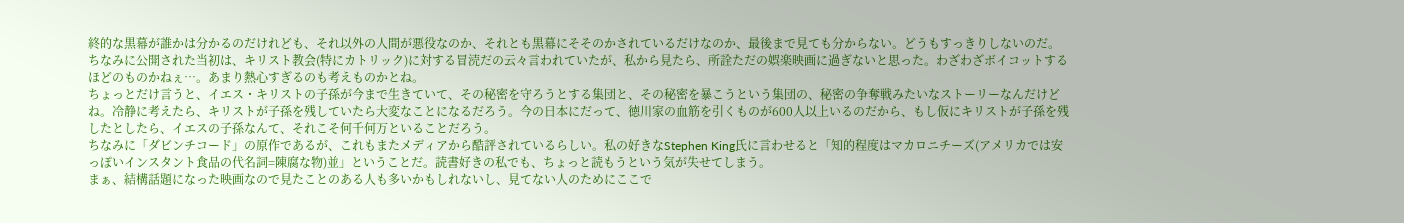終的な黒幕が誰かは分かるのだけれども、それ以外の人間が悪役なのか、それとも黒幕にそそのかされているだけなのか、最後まで見ても分からない。どうもすっきりしないのだ。
ちなみに公開された当初は、キリスト教会(特にカトリック)に対する冒涜だの云々言われていたが、私から見たら、所詮ただの娯楽映画に過ぎないと思った。わざわざボイコットするほどのものかねぇ…。あまり熱心すぎるのも考えものかとね。
ちょっとだけ言うと、イエス・キリストの子孫が今まで生きていて、その秘密を守ろうとする集団と、その秘密を暴こうという集団の、秘密の争奪戦みたいなストーリーなんだけどね。冷静に考えたら、キリストが子孫を残していたら大変なことになるだろう。今の日本にだって、徳川家の血筋を引くものが600人以上いるのだから、もし仮にキリストが子孫を残したとしたら、イエスの子孫なんて、それこそ何千何万といることだろう。
ちなみに「ダビンチコード」の原作であるが、これもまたメディアから酷評されているらしい。私の好きなStephen King氏に言わせると「知的程度はマカロニチーズ(アメリカでは安っぽいインスタント食品の代名詞=陳腐な物)並」ということだ。読書好きの私でも、ちょっと読もうという気が失せてしまう。
まぁ、結構話題になった映画なので見たことのある人も多いかもしれないし、見てない人のためにここで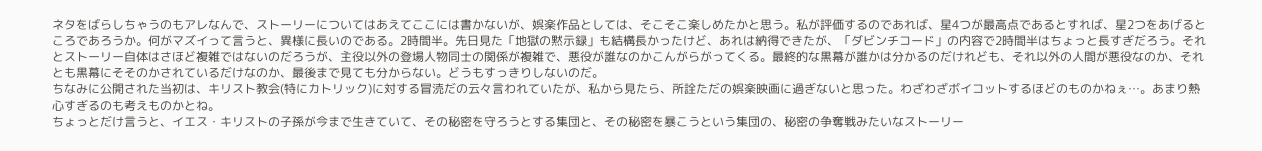ネタをばらしちゃうのもアレなんで、ストーリーについてはあえてここには書かないが、娯楽作品としては、そこそこ楽しめたかと思う。私が評価するのであれば、星4つが最高点であるとすれば、星2つをあげるところであろうか。何がマズイって言うと、異様に長いのである。2時間半。先日見た「地獄の黙示録」も結構長かったけど、あれは納得できたが、「ダビンチコード」の内容で2時間半はちょっと長すぎだろう。それとストーリー自体はさほど複雑ではないのだろうが、主役以外の登場人物同士の関係が複雑で、悪役が誰なのかこんがらがってくる。最終的な黒幕が誰かは分かるのだけれども、それ以外の人間が悪役なのか、それとも黒幕にそそのかされているだけなのか、最後まで見ても分からない。どうもすっきりしないのだ。
ちなみに公開された当初は、キリスト教会(特にカトリック)に対する冒涜だの云々言われていたが、私から見たら、所詮ただの娯楽映画に過ぎないと思った。わざわざボイコットするほどのものかねぇ…。あまり熱心すぎるのも考えものかとね。
ちょっとだけ言うと、イエス・キリストの子孫が今まで生きていて、その秘密を守ろうとする集団と、その秘密を暴こうという集団の、秘密の争奪戦みたいなストーリー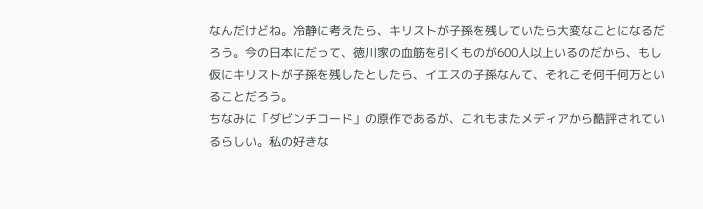なんだけどね。冷静に考えたら、キリストが子孫を残していたら大変なことになるだろう。今の日本にだって、徳川家の血筋を引くものが600人以上いるのだから、もし仮にキリストが子孫を残したとしたら、イエスの子孫なんて、それこそ何千何万といることだろう。
ちなみに「ダビンチコード」の原作であるが、これもまたメディアから酷評されているらしい。私の好きな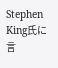Stephen King氏に言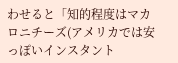わせると「知的程度はマカロニチーズ(アメリカでは安っぽいインスタント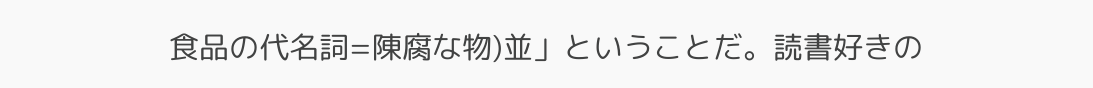食品の代名詞=陳腐な物)並」ということだ。読書好きの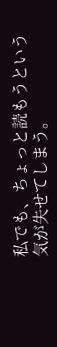私でも、ちょっと読もうという気が失せてしまう。